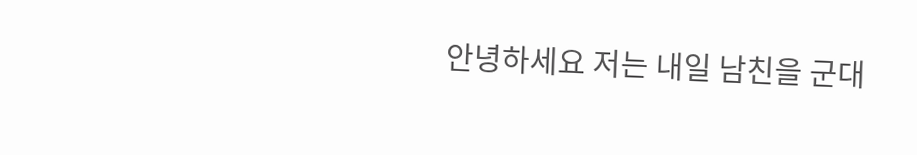안녕하세요 저는 내일 남친을 군대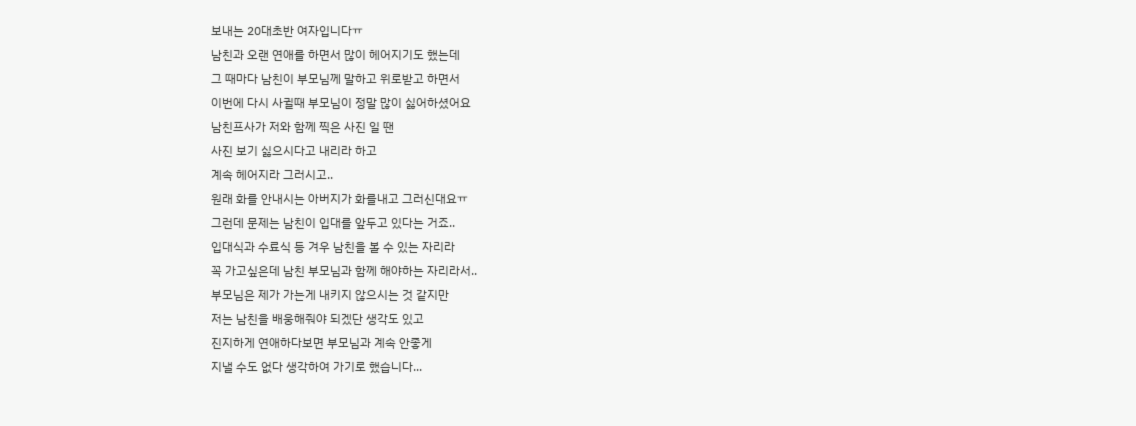보내는 20대초반 여자입니다ㅠ
남친과 오랜 연애를 하면서 많이 헤어지기도 했는데
그 때마다 남친이 부모님께 말하고 위로받고 하면서
이번에 다시 사귈때 부모님이 정말 많이 싫어하셨어요
남친프사가 저와 함께 찍은 사진 일 땐
사진 보기 싫으시다고 내리라 하고
계속 헤어지라 그러시고..
원래 화를 안내시는 아버지가 화를내고 그러신대요ㅠ
그런데 문제는 남친이 입대를 앞두고 있다는 거죠..
입대식과 수료식 등 겨우 남친을 볼 수 있는 자리라
꼭 가고싶은데 남친 부모님과 함께 해야하는 자리라서..
부모님은 제가 가는게 내키지 않으시는 것 같지만
저는 남친을 배웅해줘야 되겠단 생각도 있고
진지하게 연애하다보면 부모님과 계속 안좋게
지낼 수도 없다 생각하여 가기로 했습니다...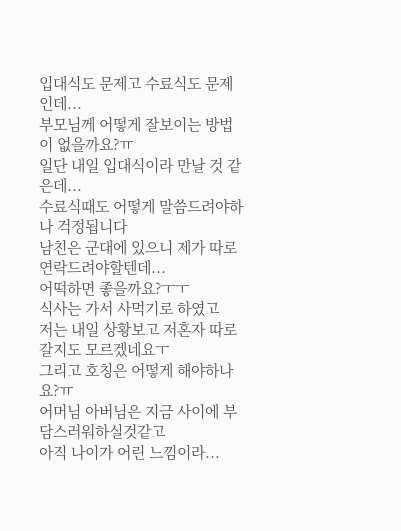입대식도 문제고 수료식도 문제인데...
부모님께 어떻게 잘보이는 방법이 없을까요?ㅠ
일단 내일 입대식이라 만날 것 같은데...
수료식때도 어떻게 말씀드려야하나 걱정됩니다
남친은 군대에 있으니 제가 따로 연락드려야할텐데...
어떡하면 좋을까요?ㅜㅜ
식사는 가서 사먹기로 하였고
저는 내일 상황보고 저혼자 따로갈지도 모르겠네요ㅜ
그리고 호칭은 어떻게 해야하나요?ㅠ
어머님 아버님은 지금 사이에 부담스러워하실것같고
아직 나이가 어린 느낌이라...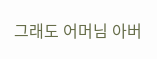그래도 어머님 아버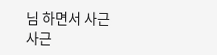님 하면서 사근사근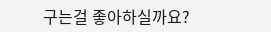구는걸 좋아하실까요?